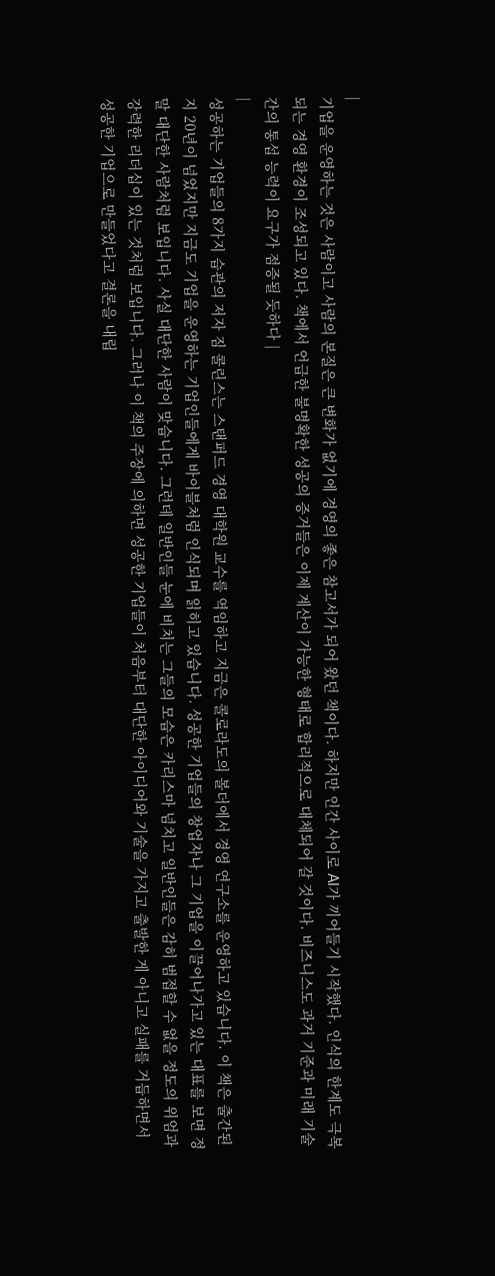|
기업을 운영하는 것은 사람이고 사람의 본질은 큰 변화가 없기에 경영의 좋은 참고서가 되어 왔던 책이다. 하지만 인간 사이로 AI가 끼어들기 시작했다. 인식의 한계도 극복되는 경영 환경이 조성되고 있다. 책에서 언급한 불명확한 성공의 증거들은 이제 계산이 가능한 형태로 합리적으로 대체되어 갈 것이다. 비즈니스도 과거 기준과 미래 기술 간의 통섭 능력이 요구가 점증될 듯하다 |
|
성공하는 기업들의 8가지 습관의 저자 짐 콜린스는 스탠퍼드 경영 대학원 교수를 역임하고 지금은 콜로라도의 볼더에서 경영 연구소를 운영하고 있습니다. 이 책은 출간된 지 20년이 넘었지만 지금도 기업을 운영하는 기업인들에게 바이블처럼 인식되며 읽히고 있습니다. 성공한 기업들의 창업자나 그 기업을 이끌어나가고 있는 대표를 보면 정말 대단한 사람처럼 보입니다. 사실 대단한 사람이 맞습니다. 그런데 일반인들 눈에 비치는 그들의 모습은 카리스마 넘치고 일반인들은 감히 범접할 수 없을 정도의 위엄과 강력한 리더십이 있는 것처럼 보입니다. 그러나 이 책의 주장에 의하면 성공한 기업들이 처음부터 대단한 아이디어와 기술을 가지고 출발한 게 아니고 실패를 거듭하면서 성공한 기업으로 만들었다고 결론을 내립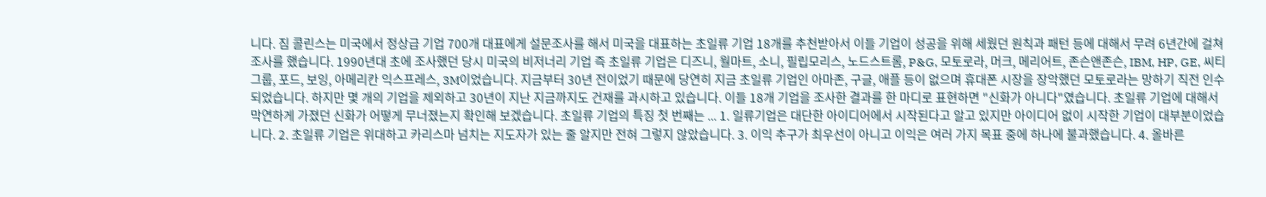니다. 짐 콜린스는 미국에서 정상급 기업 700개 대표에게 설문조사를 해서 미국을 대표하는 초일류 기업 18개를 추천받아서 이들 기업이 성공을 위해 세웠던 원칙과 패턴 등에 대해서 무려 6년간에 걸쳐 조사를 했습니다. 1990년대 초에 조사했던 당시 미국의 비저너리 기업 즉 초일류 기업은 디즈니, 월마트, 소니, 필립모리스, 노드스트롬, P&G, 모토로라, 머크, 메리어트, 존슨앤존슨, IBM, HP, GE, 씨티그룹, 포드, 보잉, 아메리칸 익스프레스, 3M이었습니다. 지금부터 30년 전이었기 때문에 당연히 지금 초일류 기업인 아마존, 구글, 애플 등이 없으며 휴대폰 시장을 장악했던 모토로라는 망하기 직전 인수되었습니다. 하지만 몇 개의 기업을 제외하고 30년이 지난 지금까지도 건재를 과시하고 있습니다. 이들 18개 기업을 조사한 결과를 한 마디로 표현하면 "신화가 아니다"였습니다. 초일류 기업에 대해서 막연하게 가졌던 신화가 어떻게 무너졌는지 확인해 보겠습니다. 초일류 기업의 특징 첫 번째는 ... 1. 일류기업은 대단한 아이디어에서 시작된다고 알고 있지만 아이디어 없이 시작한 기업이 대부분이었습니다. 2. 초일류 기업은 위대하고 카리스마 넘치는 지도자가 있는 줄 알지만 전혀 그렇지 않았습니다. 3. 이익 추구가 최우선이 아니고 이익은 여러 가지 목표 중에 하나에 불과했습니다. 4. 올바른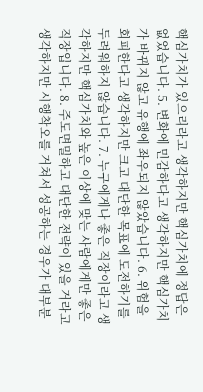핵심가치가 있으리라고 생각하지만 핵심가치에 정답은 없었습니다. 5. 변화에 민감하다고 생각하지만 핵심가치가 바뀌지 않고 유행에 좌우되지 않았습니다. 6. 위험을 회피한다고 생각하지만 크고 대단한 목표에 도전하기를 두려워하지 않습니다. 7. 누구에게나 좋은 직장이라고 생각하지만 핵심가치와 높은 이상에 맞는 사람에게만 좋은 직장입니다. 8. 주도면밀하고 대단한 전략이 있을 거라고 생각하지만 시행착오를 거쳐서 성공하는 경우가 대부분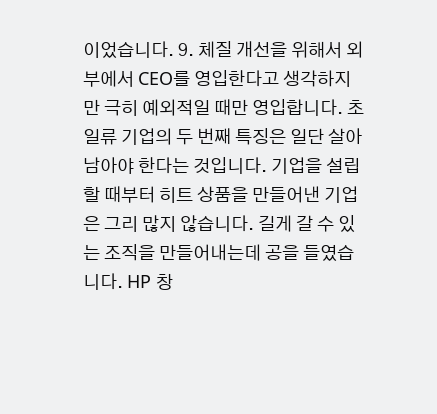이었습니다. 9. 체질 개선을 위해서 외부에서 CEO를 영입한다고 생각하지만 극히 예외적일 때만 영입합니다. 초일류 기업의 두 번째 특징은 일단 살아남아야 한다는 것입니다. 기업을 설립할 때부터 히트 상품을 만들어낸 기업은 그리 많지 않습니다. 길게 갈 수 있는 조직을 만들어내는데 공을 들였습니다. HP 창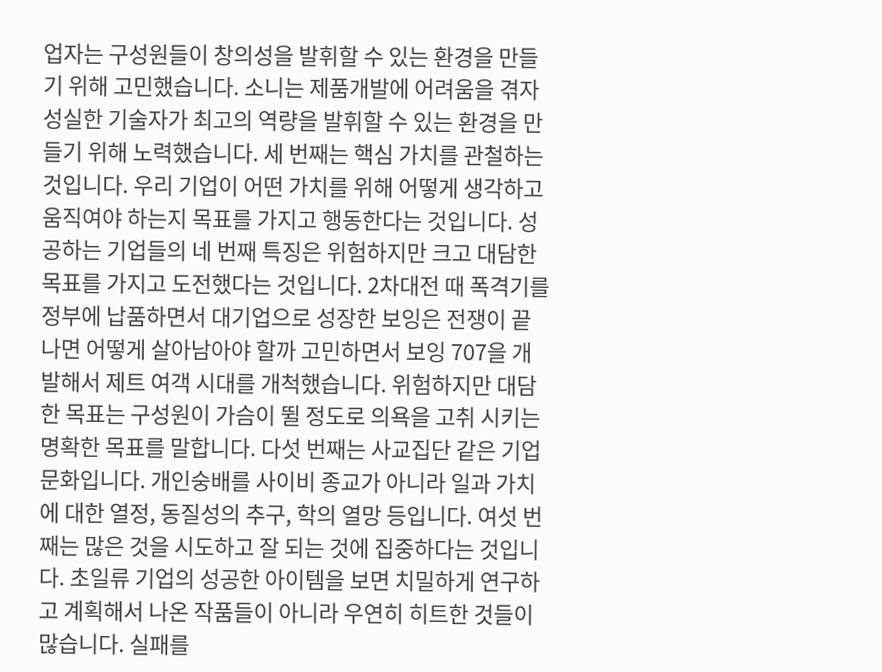업자는 구성원들이 창의성을 발휘할 수 있는 환경을 만들기 위해 고민했습니다. 소니는 제품개발에 어려움을 겪자 성실한 기술자가 최고의 역량을 발휘할 수 있는 환경을 만들기 위해 노력했습니다. 세 번째는 핵심 가치를 관철하는 것입니다. 우리 기업이 어떤 가치를 위해 어떻게 생각하고 움직여야 하는지 목표를 가지고 행동한다는 것입니다. 성공하는 기업들의 네 번째 특징은 위험하지만 크고 대담한 목표를 가지고 도전했다는 것입니다. 2차대전 때 폭격기를 정부에 납품하면서 대기업으로 성장한 보잉은 전쟁이 끝나면 어떻게 살아남아야 할까 고민하면서 보잉 707을 개발해서 제트 여객 시대를 개척했습니다. 위험하지만 대담한 목표는 구성원이 가슴이 뛸 정도로 의욕을 고취 시키는 명확한 목표를 말합니다. 다섯 번째는 사교집단 같은 기업문화입니다. 개인숭배를 사이비 종교가 아니라 일과 가치에 대한 열정, 동질성의 추구, 학의 열망 등입니다. 여섯 번째는 많은 것을 시도하고 잘 되는 것에 집중하다는 것입니다. 초일류 기업의 성공한 아이템을 보면 치밀하게 연구하고 계획해서 나온 작품들이 아니라 우연히 히트한 것들이 많습니다. 실패를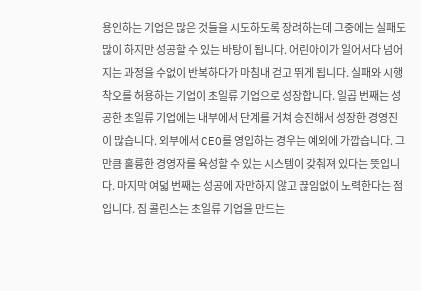용인하는 기업은 많은 것들을 시도하도록 장려하는데 그중에는 실패도 많이 하지만 성공할 수 있는 바탕이 됩니다. 어린아이가 일어서다 넘어지는 과정을 수없이 반복하다가 마침내 걷고 뛰게 됩니다. 실패와 시행착오를 허용하는 기업이 초일류 기업으로 성장합니다. 일곱 번째는 성공한 초일류 기업에는 내부에서 단계를 거쳐 승진해서 성장한 경영진이 많습니다. 외부에서 CEO를 영입하는 경우는 예외에 가깝습니다. 그만큼 훌륭한 경영자를 육성할 수 있는 시스템이 갖춰져 있다는 뜻입니다. 마지막 여덟 번째는 성공에 자만하지 않고 끊임없이 노력한다는 점입니다. 짐 콜린스는 초일류 기업을 만드는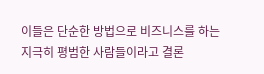이들은 단순한 방법으로 비즈니스를 하는 지극히 평범한 사람들이라고 결론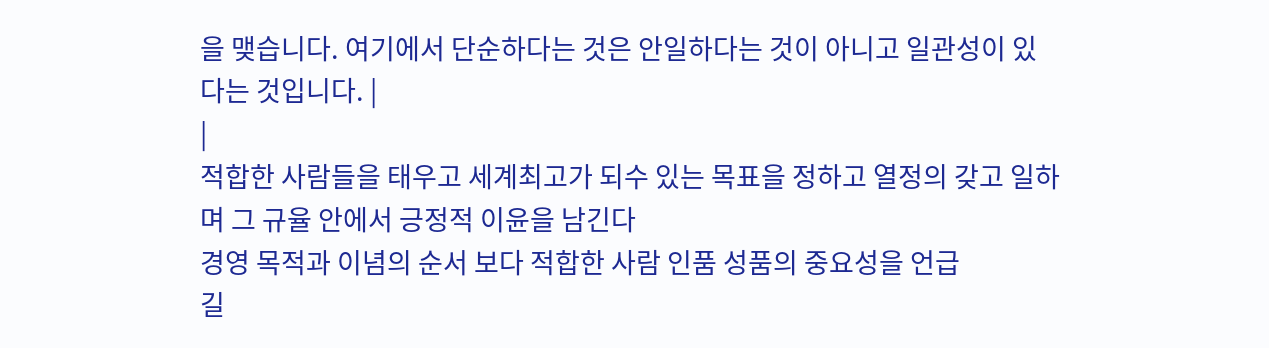을 맺습니다. 여기에서 단순하다는 것은 안일하다는 것이 아니고 일관성이 있다는 것입니다. |
|
적합한 사람들을 태우고 세계최고가 되수 있는 목표을 정하고 열정의 갖고 일하며 그 규율 안에서 긍정적 이윤을 남긴다
경영 목적과 이념의 순서 보다 적합한 사람 인품 성품의 중요성을 언급
길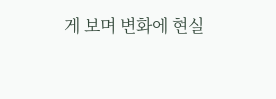게 보며 변화에 현실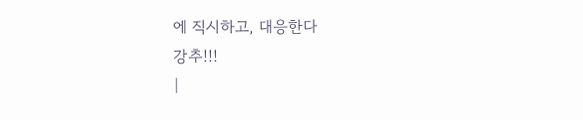에 직시하고, 대응한다
강추!!!
|